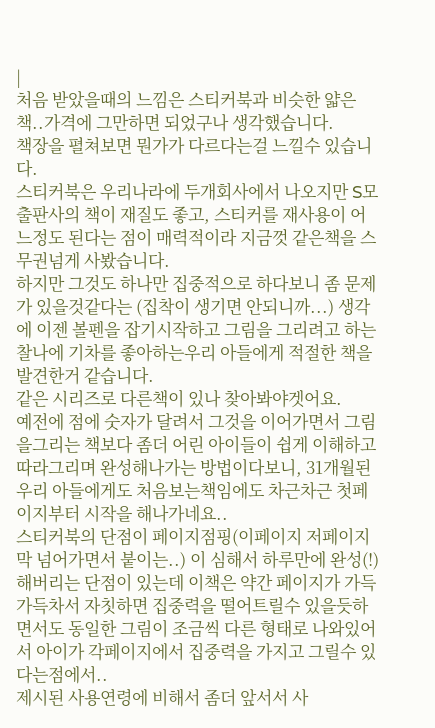|
처음 받았을때의 느낌은 스티커북과 비슷한 얇은 책..가격에 그만하면 되었구나 생각했습니다.
책장을 펼쳐보면 뭔가가 다르다는걸 느낄수 있습니다.
스티커북은 우리나라에 두개회사에서 나오지만 S모 출판사의 책이 재질도 좋고, 스티커를 재사용이 어느정도 된다는 점이 매력적이라 지금껏 같은책을 스무권넘게 사봤습니다.
하지만 그것도 하나만 집중적으로 하다보니 좀 문제가 있을것같다는 (집착이 생기면 안되니까...) 생각에 이젠 볼펜을 잡기시작하고 그림을 그리려고 하는 찰나에 기차를 좋아하는우리 아들에게 적절한 책을 발견한거 같습니다.
같은 시리즈로 다른책이 있나 찾아봐야겟어요.
예전에 점에 숫자가 달려서 그것을 이어가면서 그림을그리는 책보다 좀더 어린 아이들이 쉽게 이해하고 따라그리며 완성해나가는 방법이다보니, 31개월된 우리 아들에게도 처음보는책임에도 차근차근 첫페이지부터 시작을 해나가네요..
스티커북의 단점이 페이지점핑(이페이지 저페이지 막 넘어가면서 붙이는..) 이 심해서 하루만에 완성(!)해버리는 단점이 있는데 이책은 약간 페이지가 가득가득차서 자칫하면 집중력을 떨어트릴수 있을듯하면서도 동일한 그림이 조금씩 다른 형태로 나와있어서 아이가 각페이지에서 집중력을 가지고 그릴수 있다는점에서..
제시된 사용연령에 비해서 좀더 앞서서 사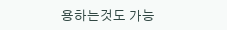용하는것도 가능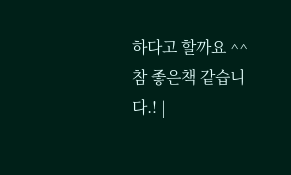하다고 할까요 ^^
참 좋은책 같습니다.! |